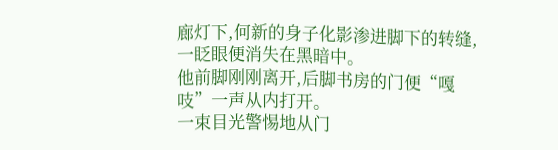廊灯下,何新的身子化影渗进脚下的转缝,一眨眼便消失在黑暗中。
他前脚刚刚离开,后脚书房的门便“嘎吱”一声从内打开。
一束目光警惕地从门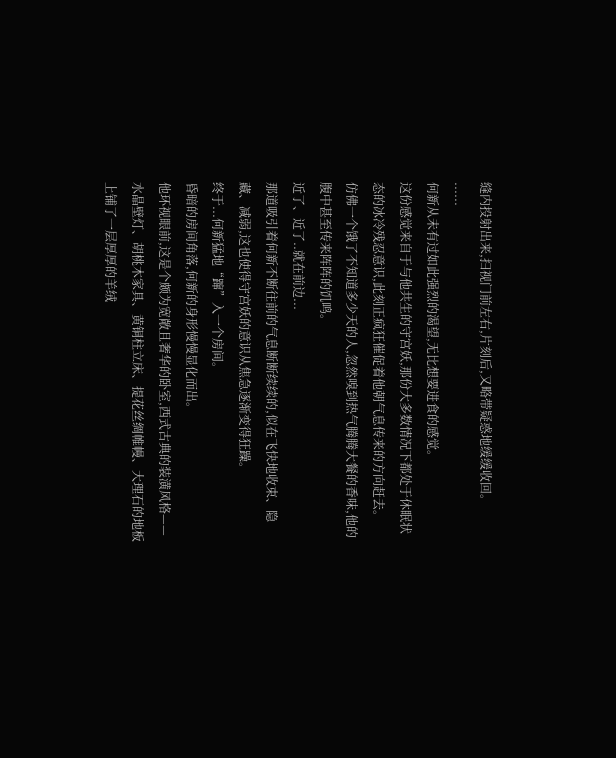缝内投射出来,扫视门前左右,片刻后,又略带疑惑地缓缓收回。
......
何新从未有过如此强烈的渴望,无比想要进食的感觉。
这份感觉来自于与他共生的守宫妖,那份大多数情况下都处于休眠状态的冰冷残忍意识,此刻正疯狂催促着他朝气息传来的方向赶去。
仿佛一个饿了不知道多少天的人,忽然嗅到热气腾腾大餐的香味,他的腹中甚至传来阵阵的饥鸣。
近了、近了..就在前边...
那道吸引着何新不断往前的气息断断续续的,似在飞快地收束、隐藏、减弱,这也使得守宫妖的意识从焦急逐渐变得狂躁。
终于...何新猛地“蹿”入一个房间。
昏暗的房间角落,何新的身形慢慢显化而出。
他环视眼前,这是个颇为宽敞且奢华的卧室,西式古典的装潢风格——水晶壁灯、胡桃木家具、黄铜柱立床、提花丝绸帷幔、大理石的地板上铺了一层厚厚的羊绒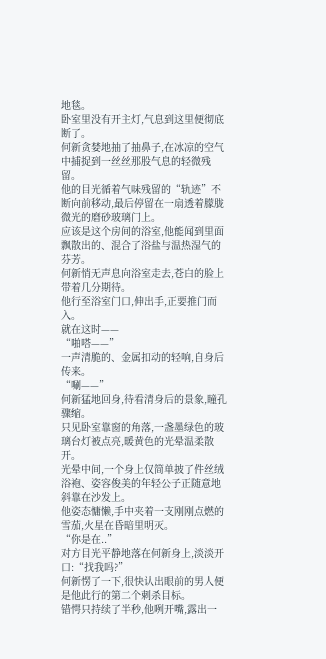地毯。
卧室里没有开主灯,气息到这里便彻底断了。
何新贪婪地抽了抽鼻子,在冰凉的空气中捕捉到一丝丝那股气息的轻微残留。
他的目光循着气味残留的“轨迹”不断向前移动,最后停留在一扇透着朦胧微光的磨砂玻璃门上。
应该是这个房间的浴室,他能闻到里面飘散出的、混合了浴盐与温热湿气的芬芳。
何新悄无声息向浴室走去,苍白的脸上带着几分期待。
他行至浴室门口,伸出手,正要推门而入。
就在这时——
“啪嗒——”
一声清脆的、金属扣动的轻响,自身后传来。
“唰——”
何新猛地回身,待看清身后的景象,瞳孔骤缩。
只见卧室靠窗的角落,一盏墨绿色的玻璃台灯被点亮,暖黄色的光晕温柔散开。
光晕中间,一个身上仅简单披了件丝绒浴袍、姿容俊美的年轻公子正随意地斜靠在沙发上。
他姿态慵懒,手中夹着一支刚刚点燃的雪茄,火星在昏暗里明灭。
“你是在..”
对方目光平静地落在何新身上,淡淡开口:“找我吗?”
何新愣了一下,很快认出眼前的男人便是他此行的第二个刺杀目标。
错愕只持续了半秒,他咧开嘴,露出一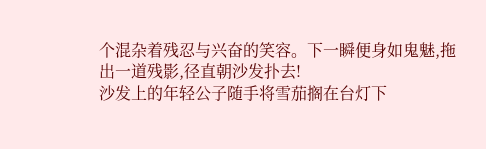个混杂着残忍与兴奋的笑容。下一瞬便身如鬼魅,拖出一道残影,径直朝沙发扑去!
沙发上的年轻公子随手将雪茄搁在台灯下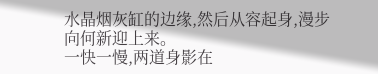水晶烟灰缸的边缘,然后从容起身,漫步向何新迎上来。
一快一慢,两道身影在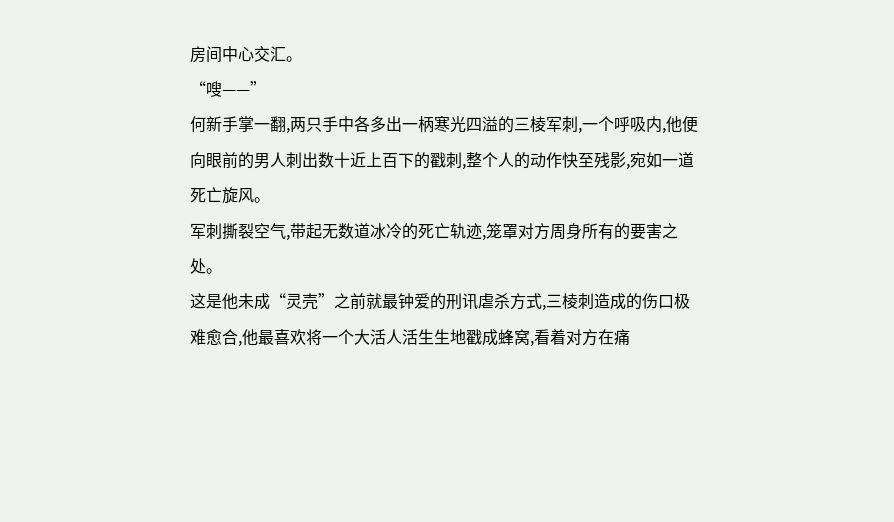房间中心交汇。
“嗖——”
何新手掌一翻,两只手中各多出一柄寒光四溢的三棱军刺,一个呼吸内,他便向眼前的男人刺出数十近上百下的戳刺,整个人的动作快至残影,宛如一道死亡旋风。
军刺撕裂空气,带起无数道冰冷的死亡轨迹,笼罩对方周身所有的要害之处。
这是他未成“灵壳”之前就最钟爱的刑讯虐杀方式,三棱刺造成的伤口极难愈合,他最喜欢将一个大活人活生生地戳成蜂窝,看着对方在痛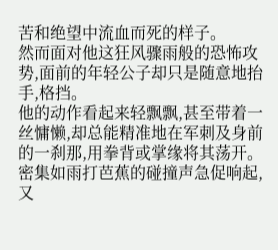苦和绝望中流血而死的样子。
然而面对他这狂风骤雨般的恐怖攻势,面前的年轻公子却只是随意地抬手,格挡。
他的动作看起来轻飘飘,甚至带着一丝慵懒,却总能精准地在军刺及身前的一刹那,用拳背或掌缘将其荡开。
密集如雨打芭蕉的碰撞声急促响起,又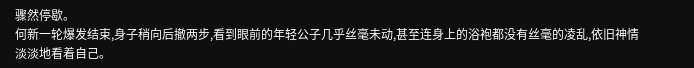骤然停歇。
何新一轮爆发结束,身子稍向后撤两步,看到眼前的年轻公子几乎丝毫未动,甚至连身上的浴袍都没有丝毫的凌乱,依旧神情淡淡地看着自己。